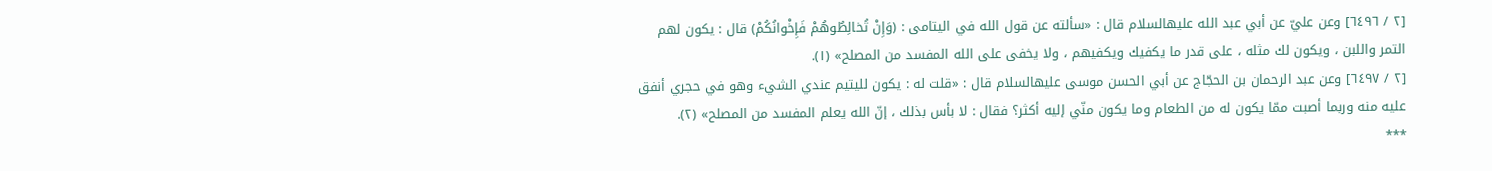[٢ / ٦٤٩٦] وعن عليّ عن أبي عبد الله عليهالسلام قال : «سألته عن قول الله في اليتامى : (وَإِنْ تُخالِطُوهُمْ فَإِخْوانُكُمْ) قال : يكون لهم التمر واللبن ، ويكون لك مثله ، على قدر ما يكفيك ويكفيهم ، ولا يخفى على الله المفسد من المصلح» (١).
[٢ / ٦٤٩٧] وعن عبد الرحمان بن الحجّاج عن أبي الحسن موسى عليهالسلام قال : «قلت له : يكون لليتيم عندي الشيء وهو في حجري أنفق عليه منه وربما أصبت ممّا يكون له من الطعام وما يكون منّي إليه أكثر؟ فقال : لا بأس بذلك ، إنّ الله يعلم المفسد من المصلح» (٢).
***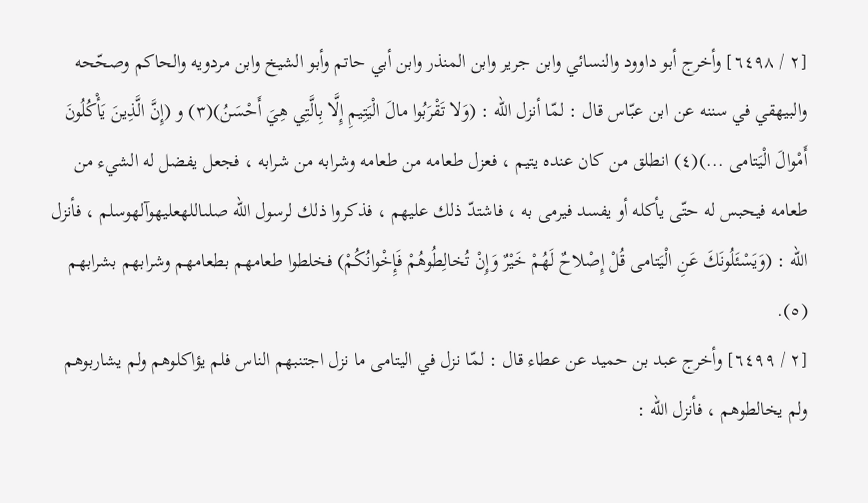[٢ / ٦٤٩٨] وأخرج أبو داوود والنسائي وابن جرير وابن المنذر وابن أبي حاتم وأبو الشيخ وابن مردويه والحاكم وصحّحه والبيهقي في سننه عن ابن عبّاس قال : لمّا أنزل الله : (وَلا تَقْرَبُوا مالَ الْيَتِيمِ إِلَّا بِالَّتِي هِيَ أَحْسَنُ)(٣) و (إِنَّ الَّذِينَ يَأْكُلُونَ أَمْوالَ الْيَتامى ...)(٤) انطلق من كان عنده يتيم ، فعزل طعامه من طعامه وشرابه من شرابه ، فجعل يفضل له الشيء من طعامه فيحبس له حتّى يأكله أو يفسد فيرمى به ، فاشتدّ ذلك عليهم ، فذكروا ذلك لرسول الله صلىاللهعليهوآلهوسلم ، فأنزل الله : (وَيَسْئَلُونَكَ عَنِ الْيَتامى قُلْ إِصْلاحٌ لَهُمْ خَيْرٌ وَإِنْ تُخالِطُوهُمْ فَإِخْوانُكُمْ) فخلطوا طعامهم بطعامهم وشرابهم بشرابهم (٥).
[٢ / ٦٤٩٩] وأخرج عبد بن حميد عن عطاء قال : لمّا نزل في اليتامى ما نزل اجتنبهم الناس فلم يؤاكلوهم ولم يشاربوهم ولم يخالطوهم ، فأنزل الله :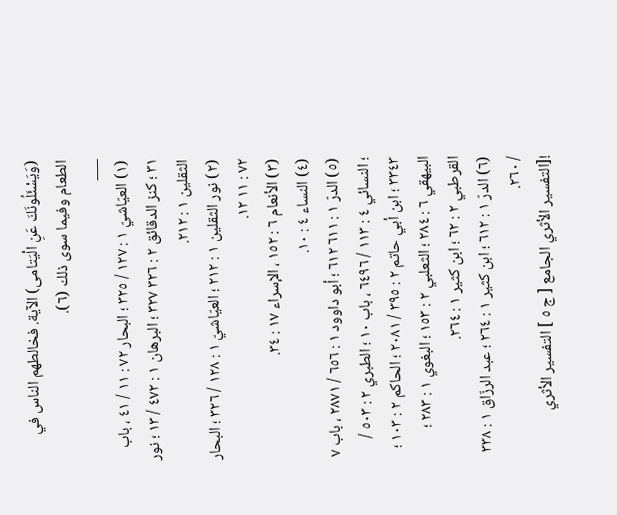(وَيَسْئَلُونَكَ عَنِ الْيَتامى) الآية. فخالطهم الناس في الطعام وفيما سوى ذلك (٦).
___
(١) العيّاشيّ ١ : ١٢٧ / ٣٢٥ ؛ البحار ٧٢ : ١١ / ٤١ ، باب ٣١ ؛ كنز الدقائق ٢ : ٣٢٦ ٣٢٧ ؛ البرهان ١ : ٤٧٢ / ١٣ ؛ نور الثقلين ١ : ٢١٢.
(٢) نور الثقلين ١ : ٢١٢ ؛ العيّاشيّ ١ : ١٢٨ / ٣٢٦ ؛ البحار ٧٢ : ١١ ١٢.
(٣) الأنعام ٦ : ١٥٢ ، الإسراء ١٧ : ٣٤.
(٤) النساء ٤ : ١٠.
(٥) الدرّ ١ : ٦١١ ٦١٢ ؛ أبو داوود ١ : ٦٥٦ / ٢٨٧١ ، باب ٧ ؛ النسائي ٤ : ١١٣ / ٦٤٩٦ ، باب ١٠ ؛ الطبري ٢ : ٥٠٣ / ٣٣٤٣ ؛ ابن أبي حاتم ٢ : ٣٩٥ / ٢٠٨١ ؛ الحاكم ٢ : ١٠٣ ؛ البيهقي ٦ : ٢٨٤ ؛ الثعلبي ٢ : ١٥٣ ؛ البغوي ١ : ٢٨٣ ؛ القرطبي ٢ : ٦٢ ؛ ابن كثير ١ : ٢٦٤.
(٦) الدرّ ١ : ٦١٢ ؛ ابن كثير ١ : ٢٦٤ ؛ عبد الرزّاق ١ : ٣٣٨ / ٢٦٠.
![التفسير الأثري الجامع [ ج ٥ ] التفسير الأثري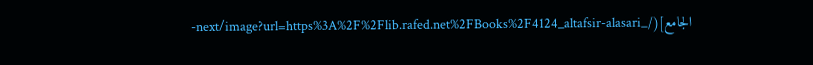الجامع](/_next/image?url=https%3A%2F%2Flib.rafed.net%2FBooks%2F4124_altafsir-alasari-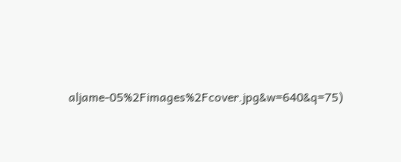aljame-05%2Fimages%2Fcover.jpg&w=640&q=75)